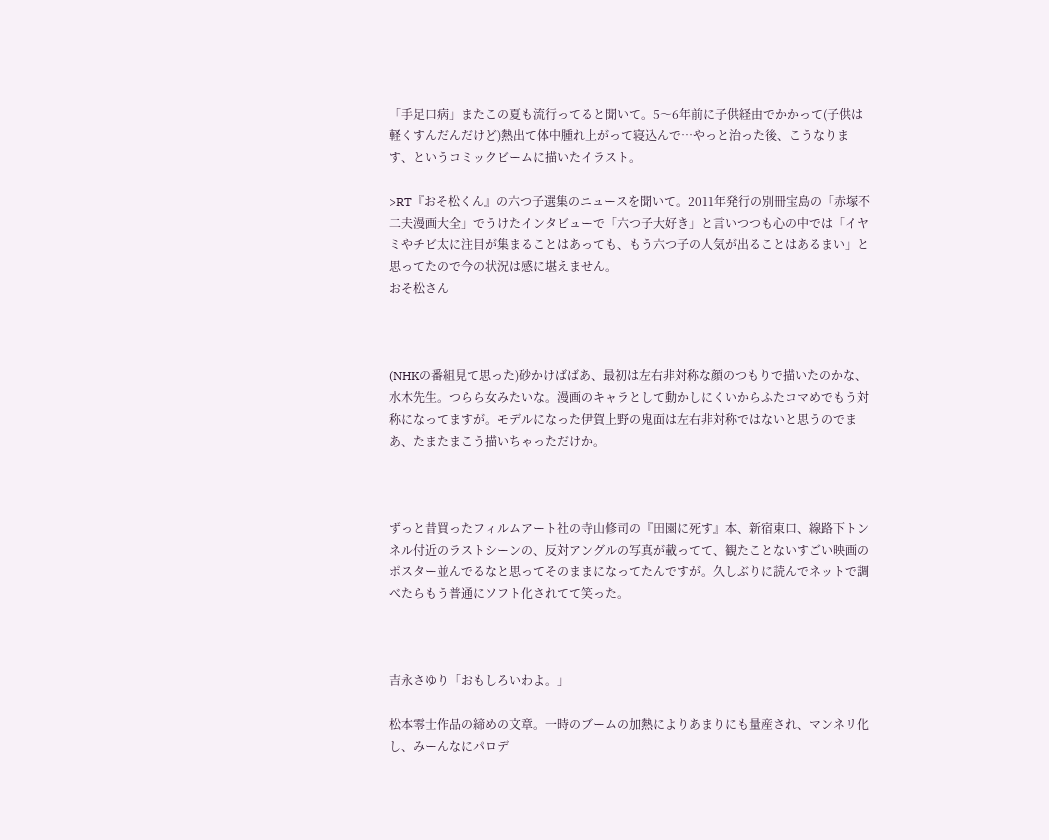「手足口病」またこの夏も流行ってると聞いて。5〜6年前に子供経由でかかって(子供は軽くすんだんだけど)熱出て体中腫れ上がって寝込んで…やっと治った後、こうなります、というコミックビームに描いたイラスト。

>RT『おそ松くん』の六つ子選集のニュースを聞いて。2011年発行の別冊宝島の「赤塚不二夫漫画大全」でうけたインタビューで「六つ子大好き」と言いつつも心の中では「イヤミやチビ太に注目が集まることはあっても、もう六つ子の人気が出ることはあるまい」と思ってたので今の状況は感に堪えません。
おそ松さん



(NHKの番組見て思った)砂かけばばあ、最初は左右非対称な顔のつもりで描いたのかな、水木先生。つらら女みたいな。漫画のキャラとして動かしにくいからふたコマめでもう対称になってますが。モデルになった伊賀上野の鬼面は左右非対称ではないと思うのでまあ、たまたまこう描いちゃっただけか。



ずっと昔買ったフィルムアート社の寺山修司の『田園に死す』本、新宿東口、線路下トンネル付近のラストシーンの、反対アングルの写真が載ってて、観たことないすごい映画のポスター並んでるなと思ってそのままになってたんですが。久しぶりに読んでネットで調べたらもう普通にソフト化されてて笑った。



吉永さゆり「おもしろいわよ。」

松本零士作品の締めの文章。一時のブームの加熱によりあまりにも量産され、マンネリ化し、みーんなにパロデ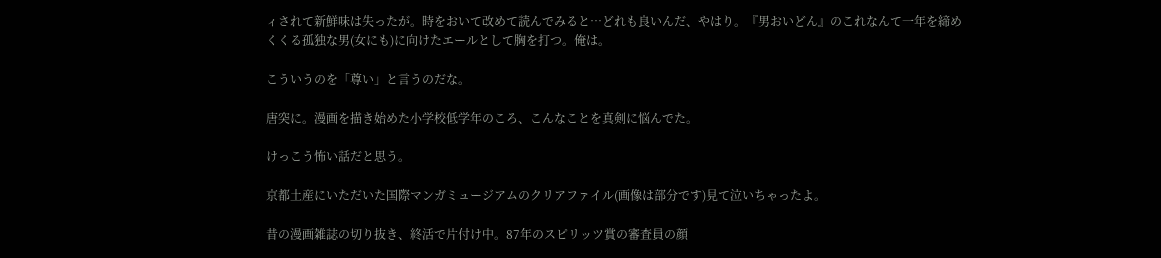ィされて新鮮味は失ったが。時をおいて改めて読んでみると…どれも良いんだ、やはり。『男おいどん』のこれなんて一年を締めくくる孤独な男(女にも)に向けたエールとして胸を打つ。俺は。

こういうのを「尊い」と言うのだな。

唐突に。漫画を描き始めた小学校低学年のころ、こんなことを真剣に悩んでた。

けっこう怖い話だと思う。

京都土産にいただいた国際マンガミュージアムのクリアファイル(画像は部分です)見て泣いちゃったよ。

昔の漫画雑誌の切り抜き、終活で片付け中。87年のスピリッツ賞の審査員の顔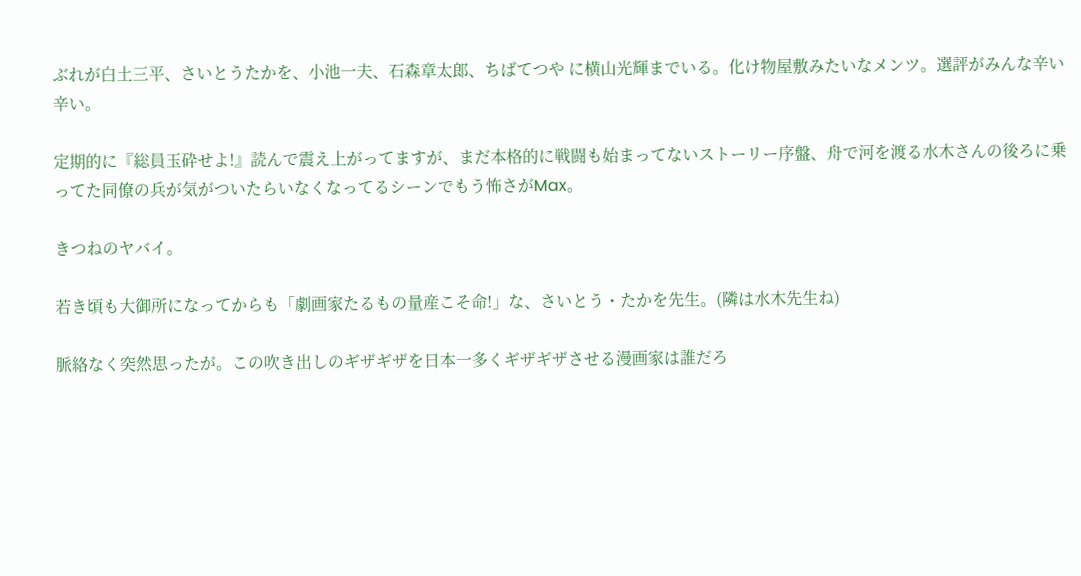ぶれが白土三平、さいとうたかを、小池一夫、石森章太郎、ちばてつや に横山光輝までいる。化け物屋敷みたいなメンツ。選評がみんな辛い辛い。

定期的に『総員玉砕せよ!』読んで震え上がってますが、まだ本格的に戦闘も始まってないストーリー序盤、舟で河を渡る水木さんの後ろに乗ってた同僚の兵が気がついたらいなくなってるシーンでもう怖さがMax。

きつねのヤバイ。

若き頃も大御所になってからも「劇画家たるもの量産こそ命!」な、さいとう・たかを先生。(隣は水木先生ね)

脈絡なく突然思ったが。この吹き出しのギザギザを日本一多くギザギザさせる漫画家は誰だろ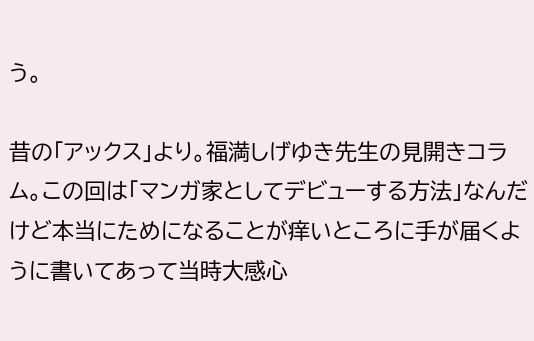う。

昔の「アックス」より。福満しげゆき先生の見開きコラム。この回は「マンガ家としてデビューする方法」なんだけど本当にためになることが痒いところに手が届くように書いてあって当時大感心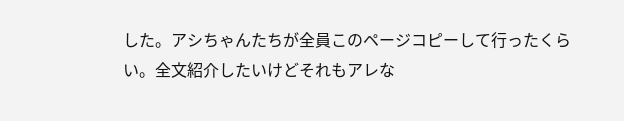した。アシちゃんたちが全員このページコピーして行ったくらい。全文紹介したいけどそれもアレな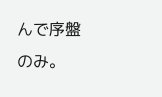んで序盤のみ。